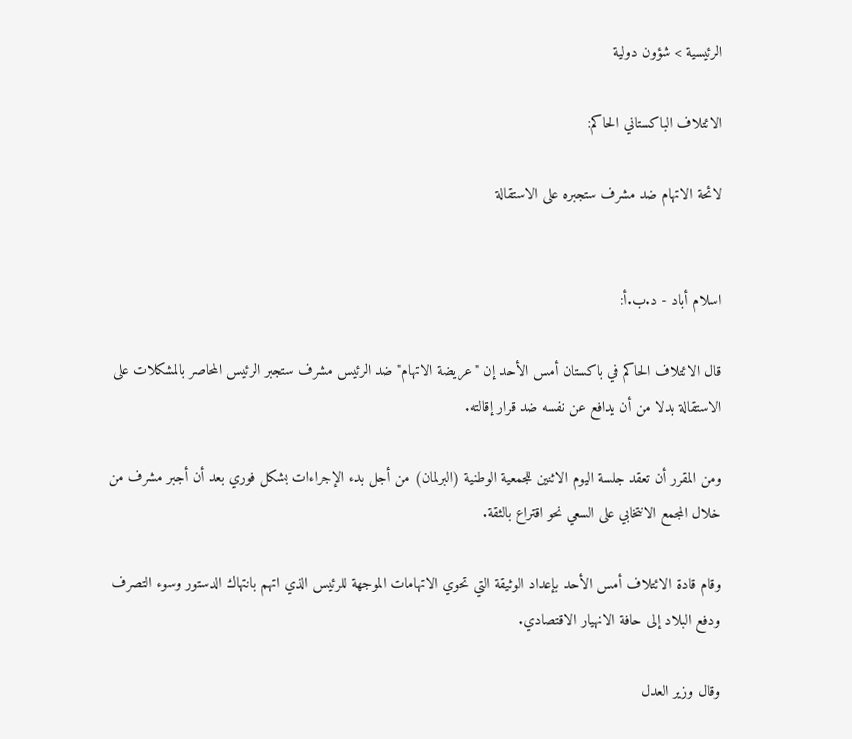الرئيسية > شؤون دولية

الائتلاف الباكستاني الحاكم:

لائحة الاتهام ضد مشرف ستجبره على الاستقالة


اسلام أباد - د.ب.أ:

قال الائتلاف الحاكم في باكستان أمس الأحد إن "عريضة الاتهام" ضد الرئيس مشرف ستجبر الرئيس المحاصر بالمشكلات على الاستقالة بدلا من أن يدافع عن نفسه ضد قرار إقالته.

ومن المقرر أن تعقد جلسة اليوم الاثنين للجمعية الوطنية (البرلمان) من أجل بدء الإجراءات بشكل فوري بعد أن أجبر مشرف من خلال المجمع الانتخابي على السعي نحو اقتراع بالثقة.

وقام قادة الائتلاف أمس الأحد بإعداد الوثيقة التي تحوي الاتهامات الموجهة للرئيس الذي اتهم بانتهاك الدستور وسوء التصرف ودفع البلاد إلى حافة الانهيار الاقتصادي.

وقال وزير العدل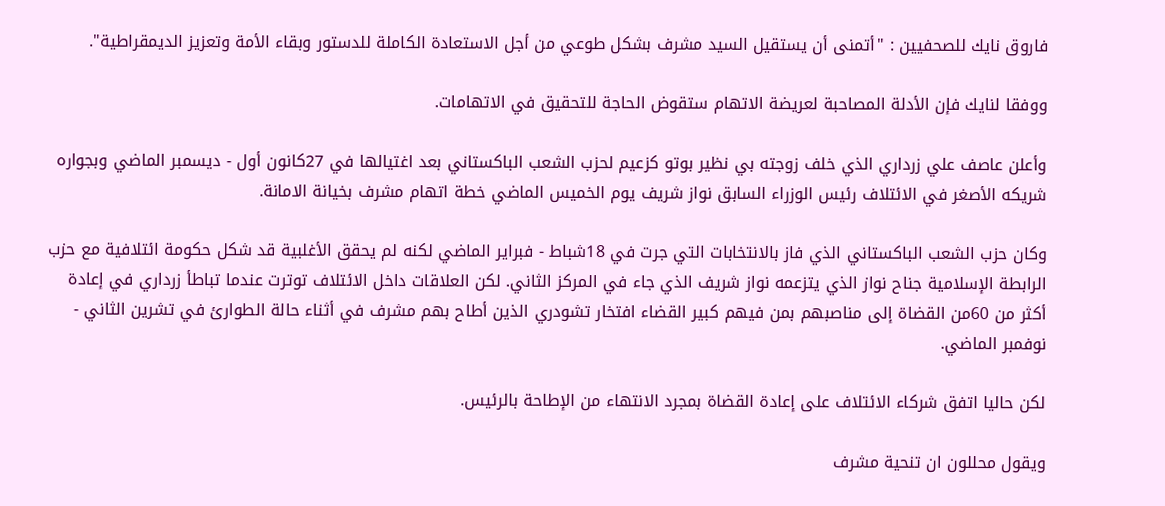فاروق نايك للصحفيين : "أتمنى أن يستقيل السيد مشرف بشكل طوعي من أجل الاستعادة الكاملة للدستور وبقاء الأمة وتعزيز الديمقراطية".

ووفقا لنايك فإن الأدلة المصاحبة لعريضة الاتهام ستقوض الحاجة للتحقيق في الاتهامات.

وأعلن عاصف علي زرداري الذي خلف زوجته بي نظير بوتو كزعيم لحزب الشعب الباكستاني بعد اغتيالها في 27كانون أول - ديسمبر الماضي وبجواره شريكه الأصغر في الائتلاف رئيس الوزراء السابق نواز شريف يوم الخميس الماضي خطة اتهام مشرف بخيانة الامانة.

وكان حزب الشعب الباكستاني الذي فاز بالانتخابات التي جرت في 18شباط - فبراير الماضي لكنه لم يحقق الأغلبية قد شكل حكومة ائتلافية مع حزب الرابطة الإسلامية جناح نواز الذي يتزعمه نواز شريف الذي جاء في المركز الثاني. لكن العلاقات داخل الائتلاف توترت عندما تباطأ زرداري في إعادة أكثر من 60من القضاة إلى مناصبهم بمن فيهم كبير القضاء افتخار تشودري الذين أطاح بهم مشرف في أثناء حالة الطوارئ في تشرين الثاني - نوفمبر الماضي.

لكن حاليا اتفق شركاء الائتلاف على إعادة القضاة بمجرد الانتهاء من الإطاحة بالرئيس.

ويقول محللون ان تنحية مشرف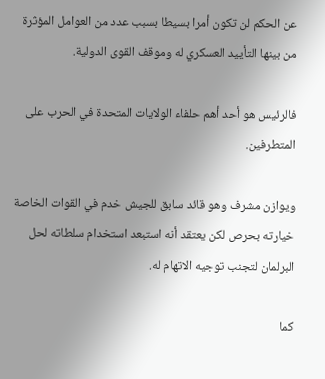عن الحكم لن تكون أمرا بسيطا بسبب عدد من العوامل المؤثرة من بينها التأييد العسكري له وموقف القوى الدولية.

فالرئيس هو أحد أهم حلفاء الولايات المتحدة في الحرب على المتطرفين.

ويوازن مشرف وهو قائد سابق للجيش خدم في القوات الخاصة خيارته بحرص لكن يعتقد أنه استبعد استخدام سلطاته لحل البرلمان لتجنب توجيه الاتهام له.

كما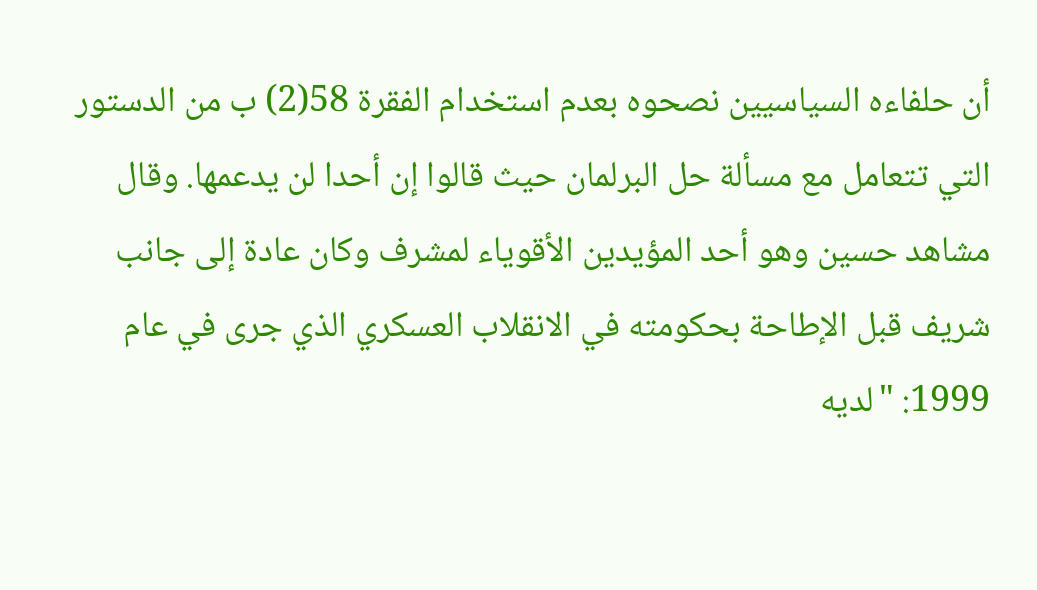أن حلفاءه السياسيين نصحوه بعدم استخدام الفقرة 58(2) ب من الدستور التي تتعامل مع مسألة حل البرلمان حيث قالوا إن أحدا لن يدعمها. وقال مشاهد حسين وهو أحد المؤيدين الأقوياء لمشرف وكان عادة إلى جانب شريف قبل الإطاحة بحكومته في الانقلاب العسكري الذي جرى في عام 1999: "لديه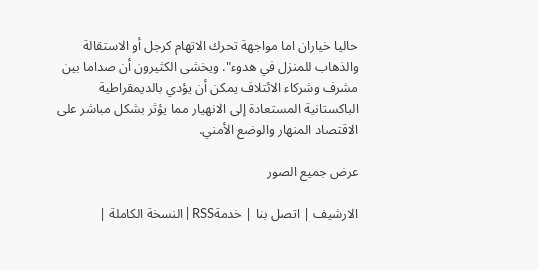حاليا خياران اما مواجهة تحرك الاتهام كرجل أو الاستقالة والذهاب للمنزل في هدوء". ويخشى الكثيرون أن صداما بين مشرف وشركاء الائتلاف يمكن أن يؤدي بالديمقراطية الباكستانية المستعادة إلى الانهيار مما يؤثر بشكل مباشر على الاقتصاد المنهار والوضع الأمني.

عرض جميع الصور

الارشيف | اتصل بنا | خدمةRSS | النسخة الكاملة |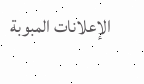الإعلانات المبوبة